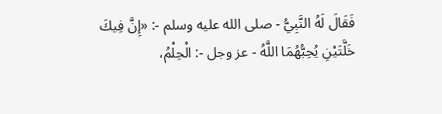فَقَالَ لَهُ النَّبِيُّ - صلى الله عليه وسلم -: «إِنَّ فِيكَ خَلَّتَيْنِ يُحِبُّهُمَا اللَّهُ - عز وجل -: الْحِلْمُ،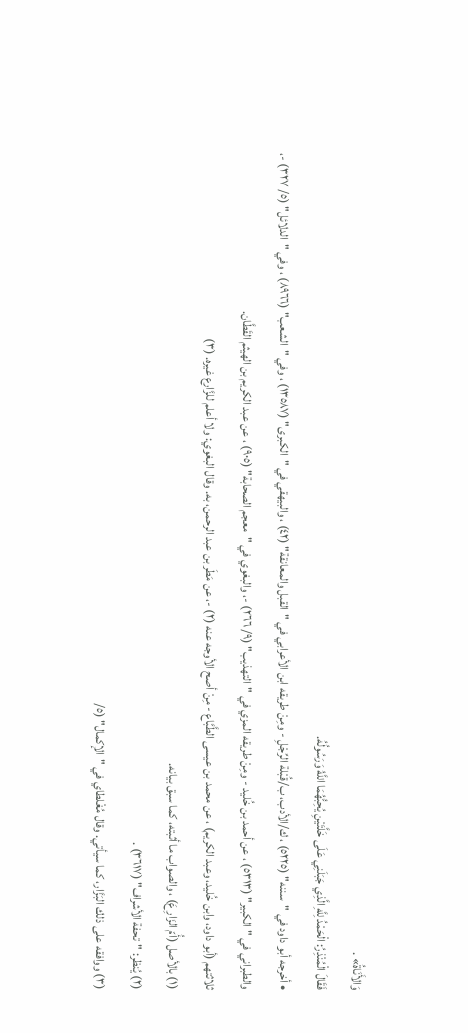وَالأَنَاةُ» .
فَقَالَ الْمُنْذِرُ: الْحَمْدُ لِلَّهِ الَّذِي جَبَلَنِي عَلَى خَلَّتَيْنِ يُحِبُّهُمَا اللَّهُ وَرَسُولُهُ.
• أخرجه أبو داود في "سننه" (٥٢٢٥) ، ك/الأدب، ب/قُبْلة الرِّجْلِ - ومِنْ طريقه ابن الأعرابي في "القبل والمعانقة" (٤٢) ، والبيهقي في "الكبرى" (١٣٥٨٧) ، وفي "الشعب" (٨٩٦٦) ، وفي "الدلائل" (٥/ ٣٢٧) -، والطبراني في "الكبير" (٥٣١٣) ، عن أحمد بن خُليد - ومِنْ طريقه المزي في "التهذيب" (٩/ ٢٦٦) -، والبغوي في "معجم الصحابة" (٩٠٥) ، عن عبد الكريم بن الهيثم القَطَّان.
ثلاثتهم (أبو داود، وابن خُليد، وعبد الكريم) ، عن محمد بن عيسى الطَّبَّاع - مِنْ أصح الأوجه عنه (٢) -، عن مَطَر بن عبد الرحمن، به. وقال البغوي: ولا أعلم للزَّارع غيره. (٣)
(١) بالأصل (أُمّ الزَارِعَ) ، والصواب ما أثبته، كما سبق بيانه.
(٢) يُنظر: "تحفة الأشراف" (٣٦١٧) .
(٣) ووافقه على ذلك البَزَّار، كما سيأتي. وقال مُغْلطاي في "الإكمال" (٥/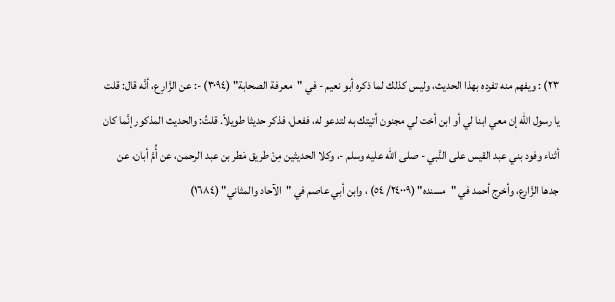٢٣) : ويفهم منه تفرده بهذا الحديث، وليس كذلك لما ذكره أبو نعيم - في "معرفة الصحابة" (٣٠٩٤) -: عن الزَّارِع، أنَّه قال: قلت يا رسول الله إن معي ابنا لي أو ابن أخت لي مجنون أتيتك به لتدعو له، ففعل، فذكر حديثا طويلاً. قلتُ: والحديث المذكور إنَّما كان أثناء وفود بني عبد القيس على النَّبي - صلى الله عليه وسلم -، وكلا الحديثين مِنْ طريق مَطر بن عبد الرحمن، عن أُمَّ أبان، عن جدها الزَّارع، وأخرج أحمد في "مسنده" (٢٤٠٠٩/ ٥٤) ، وابن أبي عاصم في "الآحاد والمثاني" (١٦٨٤)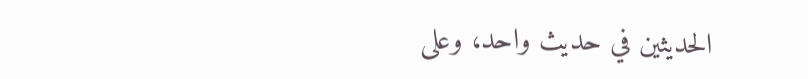الحديثين في حديث واحد، وعلى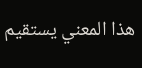هذا المعني يستقيم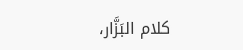كلام البَزَّار،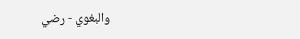والبغوي - رضي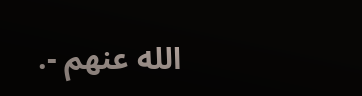الله عنهم -.